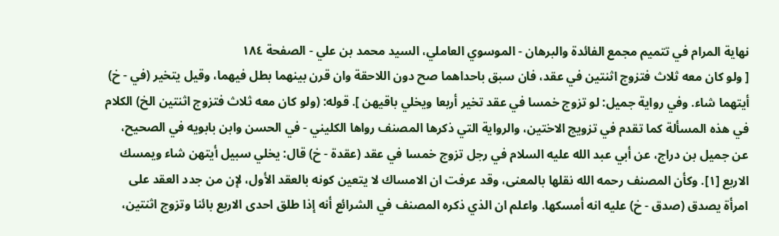نهاية المرام في تتميم مجمع الفائدة والبرهان - الموسوي العاملي، السيد محمد بن علي - الصفحة ١٨٤
[ ولو كان معه ثلاث فتزوج اثنتين في عقد، فان سبق باحداهما صح دون اللاحقة وان قرن بينهما بطل فيهما، وقيل يتخير (في - خ) أيتهما شاء. وفي رواية جميل: لو تزوج خمسا في عقد تخير أربعا ويخلي باقيهن ]. قوله: (ولو كان معه ثلاث فتزوج اثنتين الخ) الكلام في هذه المسألة كما تقدم في تزويج الاختين، والرواية التي ذكرها المصنف رواها الكليني - في الحسن وابن بابويه في الصحيح، عن جميل بن دراج، عن أبي عبد الله عليه السلام في رجل تزوج خمسا في عقد (عقدة - خ) قال: يخلي سبيل أيتهن شاء ويمسك الاربع [١]. وكأن المصنف رحمه الله نقلها بالمعنى، وقد عرفت ان الامساك لا يتعين كونه بالعقد الأول، لإن من جدد العقد على امرأة يصدق (صدق - خ) عليه انه أمسكها. واعلم ان الذي ذكره المصنف في الشرائع أنه إذا طلق احدى الاربع بائنا وتزوج اثنتين،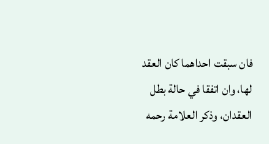فان سبقت احداهما كان العقد لها، وان اتفقا في حالة بطل العقدان، وذكر العلامة رحمه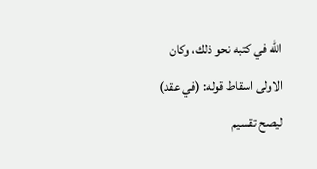الله في كتبه نحو ذلك، وكان الاولى اسقاط قوله: (في عقد) ليصح تقسيم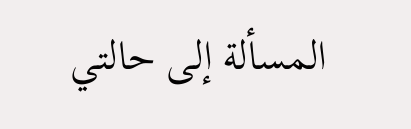المسألة إلى حالتي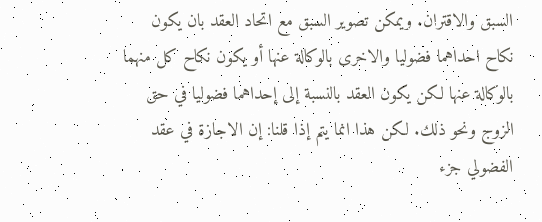السبق والاقتران. ويمكن تصوير السبق مع اتحاد العقد بان يكون نكاح احداهما فضوليا والاخرى بالوكالة عنها أو يكون نكاح كل منهما بالوكالة عنها لكن يكون العقد بالنسبة إلى إحداهما فضوليا في حق الزوج ونحو ذلك. لكن هذا انما يتم إذا قلنا: إن الاجازة في عقد الفضولي جزء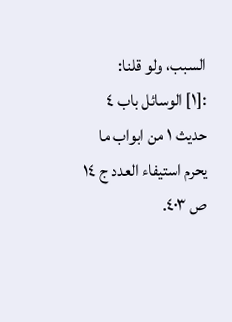السبب، ولو قلنا:
:[١] الوسائل باب ٤ حديث ١ من ابواب ما يحرم استيفاء العدد ج ١٤ ص ٤٠٣.